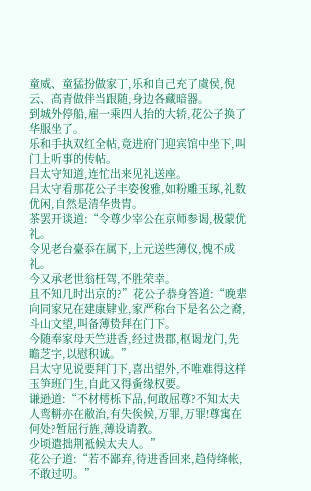童威、童猛扮做家丁,乐和自己充了虞侯,倪云、高青做伴当跟随,身边各藏暗器。
到城外停船,雇一乘四人抬的大轿,花公子换了华服坐了。
乐和手执双红全帖,竟进府门迎宾馆中坐下,叫门上听事的传帖。
吕太守知道,连忙出来见礼送座。
吕太守看那花公子丰姿俊雅,如粉雕玉琢,礼数优闲,自然是清华贵胄。
茶罢开谈道:“令尊少宰公在京师参谒,极蒙优礼。
令见老台臺忝在属下,上元送些薄仪,愧不成礼。
今又承老世翁枉驾,不胜荣幸。
且不知几时出京的?”花公子恭身答道:“晚辈向同家兄在建康肄业,家严称台下是名公之裔,斗山文望,叫备薄贽拜在门下。
今随奉家母天竺进香,经过贵郡,枢谒龙门,先瞻芝字,以慰积诚。”
吕太守见说要拜门下,喜出望外,不唯难得这样玉笋班门生,自此又得夤缘权要。
谦逊道:“不材樗栎下品,何敢屈尊?不知太夫人鸾軿亦在敝治,有失俟候,万罪,万罪!尊寓在何处?暂屈行旌,薄设请教。
少顷遣拙荆袛候太夫人。”
花公子道:“若不鄙弃,待进香回来,趋侍绛帐,不敢过叨。”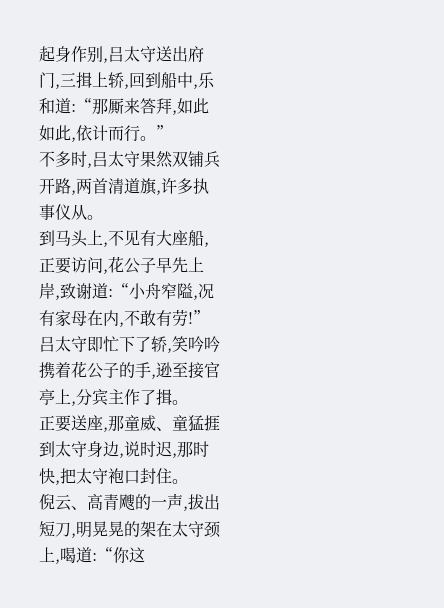起身作别,吕太守送出府门,三揖上轿,回到船中,乐和道:“那厮来答拜,如此如此,依计而行。”
不多时,吕太守果然双铺兵开路,两首清道旗,许多执事仪从。
到马头上,不见有大座船,正要访问,花公子早先上岸,致谢道:“小舟窄隘,况有家母在内,不敢有劳!”吕太守即忙下了轿,笑吟吟携着花公子的手,逊至接官亭上,分宾主作了揖。
正要送座,那童威、童猛捱到太守身边,说时迟,那时快,把太守袍口封住。
倪云、高青飕的一声,拔出短刀,明晃晃的架在太守颈上,喝道:“你这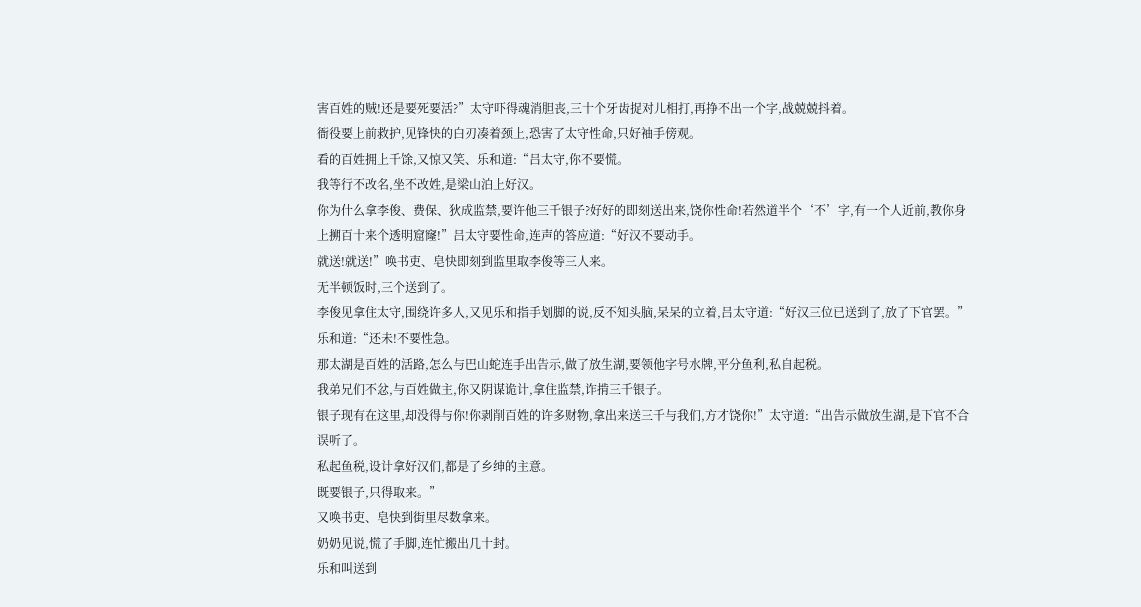害百姓的贼!还是要死要活?”太守吓得魂消胆丧,三十个牙齿捉对儿相打,再挣不出一个字,战兢兢抖着。
衙役要上前救护,见锋快的白刃凑着颈上,恐害了太守性命,只好袖手傍观。
看的百姓拥上千馀,又惊又笑、乐和道:“吕太守,你不要慌。
我等行不改名,坐不改姓,是梁山泊上好汉。
你为什么拿李俊、费保、狄成监禁,要许他三千银子?好好的即刻送出来,饶你性命!若然道半个‘不’字,有一个人近前,教你身上搠百十来个透明窟窿!”吕太守要性命,连声的答应道:“好汉不要动手。
就送!就送!”唤书吏、皂快即刻到监里取李俊等三人来。
无半顿饭时,三个送到了。
李俊见拿住太守,围绕许多人,又见乐和指手划脚的说,反不知头脑,呆呆的立着,吕太守道:“好汉三位已送到了,放了下官罢。”
乐和道:“还未!不要性急。
那太湖是百姓的活路,怎么与巴山蛇连手出告示,做了放生湖,要领他字号水牌,平分鱼利,私自起税。
我弟兄们不忿,与百姓做主,你又阴谋诡计,拿住监禁,诈掯三千银子。
银子现有在这里,却没得与你!你剥削百姓的许多财物,拿出来送三千与我们,方才饶你!”太守道:“出告示做放生湖,是下官不合误听了。
私起鱼税,设计拿好汉们,都是了乡绅的主意。
既要银子,只得取来。”
又唤书吏、皂快到街里尽数拿来。
奶奶见说,慌了手脚,连忙搬出几十封。
乐和叫送到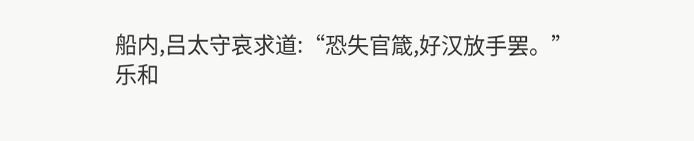船内,吕太守哀求道:“恐失官箴,好汉放手罢。”
乐和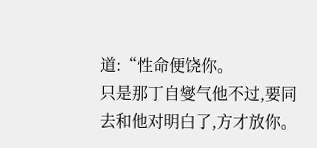道:“性命便饶你。
只是那丁自燮气他不过,要同去和他对明白了,方才放你。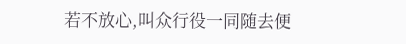若不放心,叫众行役一同随去便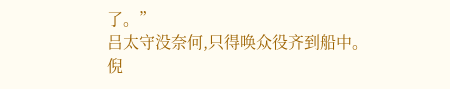了。”
吕太守没奈何,只得唤众役齐到船中。
倪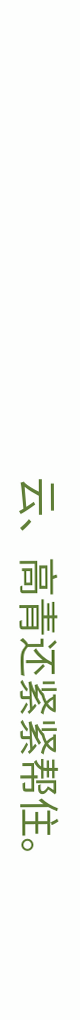云、高青还紧紧帮住。